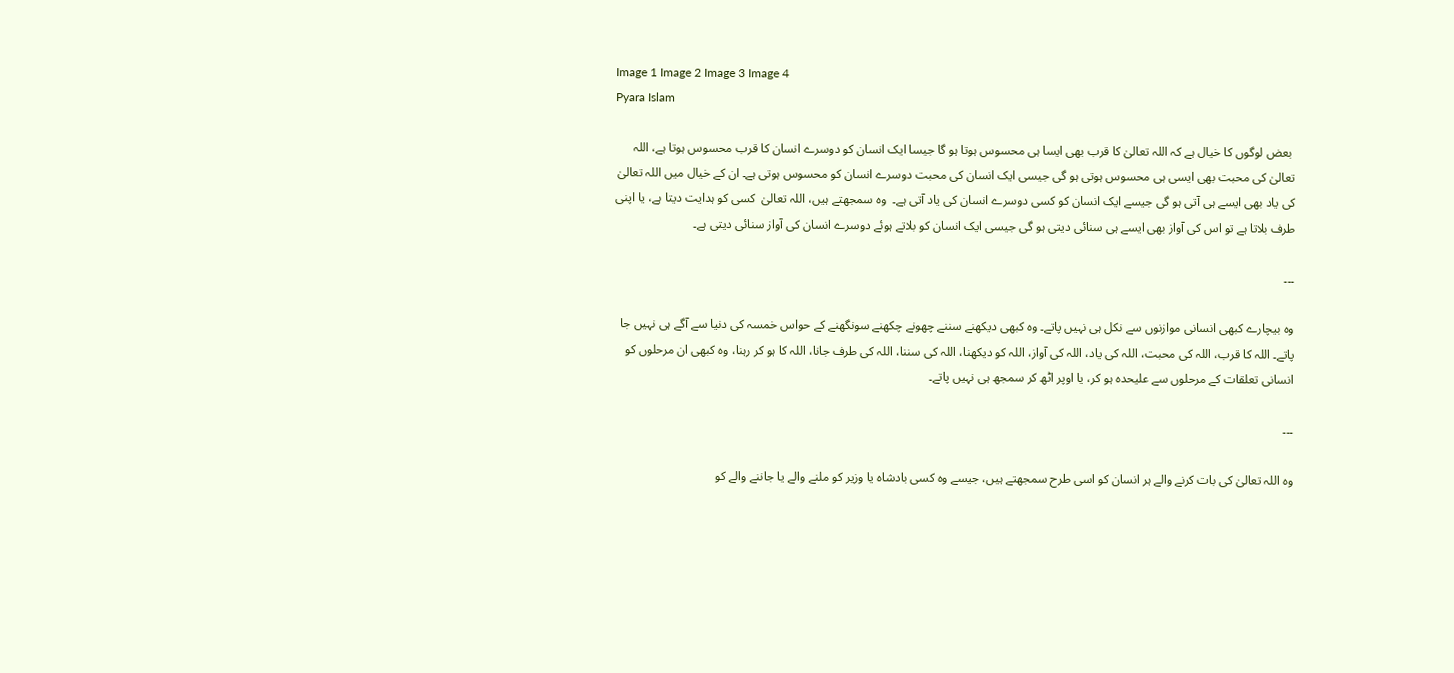Image 1 Image 2 Image 3 Image 4
Pyara Islam

 بعض لوگوں کا خیال ہے کہ اللہ تعالیٰ کا قرب بھی ایسا ہی محسوس ہوتا ہو گا جیسا ایک انسان کو دوسرے انسان کا قرب محسوس ہوتا ہے، اللہ تعالیٰ کی محبت بھی ایسی ہی محسوس ہوتی ہو گی جیسی ایک انسان کی محبت دوسرے انسان کو محسوس ہوتی ہے۔ ان کے خیال میں اللہ تعالیٰ کی یاد بھی ایسے ہی آتی ہو گی جیسے ایک انسان کو کسی دوسرے انسان کی یاد آتی ہے۔  وہ سمجھتے ہیں، اللہ تعالیٰ  کسی کو ہدایت دیتا ہے، یا اپنی طرف بلاتا ہے تو اس کی آواز بھی ایسے ہی سنائی دیتی ہو گی جیسی ایک انسان کو بلاتے ہوئے دوسرے انسان کی آواز سنائی دیتی ہے۔

۔۔۔

وہ بیچارے کبھی انسانی موازنوں سے نکل ہی نہیں پاتے۔ وہ کبھی دیکھنے سننے چھونے چکھنے سونگھنے کے حواس خمسہ کی دنیا سے آگے ہی نہیں جا پاتے۔ اللہ کا قرب، اللہ کی محبت، اللہ کی یاد، اللہ کی آواز، اللہ کو دیکھنا، اللہ کی سننا، اللہ کی طرف جانا، اللہ کا ہو کر رہنا، وہ کبھی ان مرحلوں کو انسانی تعلقات کے مرحلوں سے علیحدہ ہو کر، یا اوپر اٹھ کر سمجھ ہی نہیں پاتے۔

۔۔۔

وہ اللہ تعالیٰ کی بات کرنے والے ہر انسان کو اسی طرح سمجھتے ہیں، جیسے وہ کسی بادشاہ یا وزیر کو ملنے والے یا جاننے والے کو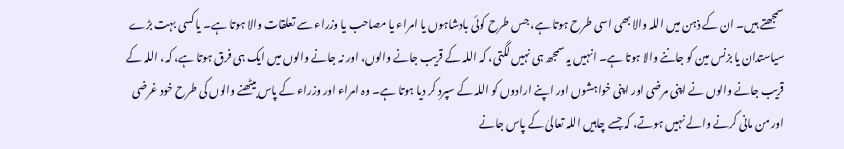سمجھتے ہیں۔ ان کے ذہن میں اللہ والا بھی اسی طرح ہوتا ہے، جس طرح کوئی بادشاہوں یا امراء یا مصاحب یا وزراء سے تعلقات والا ہوتا ہے۔ یا کسی بہت بڑے سیاستدان یا بزنس مین کو جاننے والا ہوتا ہے۔ انہیں یہ سمجھ ہی نہیں لگتی، کہ اللہ کے قریب جانے والوں، اور نہ جانے والوں میں ایک ہی فرق ہوتا ہے، کہ، اللہ کے قریب جانے والوں نے اپنی مرضی اور اپنی خواہشوں اور اپنے ارادوں کو اللہ کے سپرد کر دیا ہوتا ہے۔ وہ امراء اور وزراء کے پاس بیٹھنے والوں کی طرح خود غرضی اور من مانی کرنے والے نہیں ہوتے، کہ جسے چاہیں اللہ تعالیٰ کے پاس جانے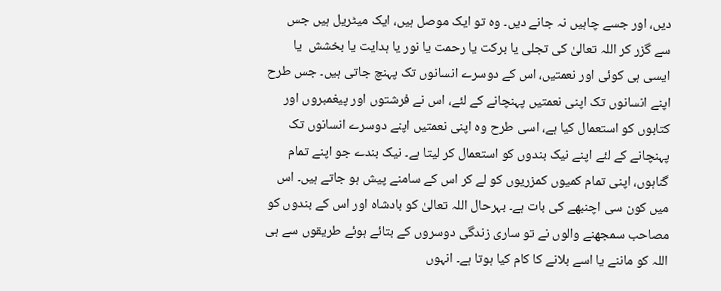دیں، اور جسے چاہیں نہ جانے دیں۔ وہ تو ایک موصل ہیں، ایک میٹریل ہیں جس سے گزر کر اللہ تعالیٰ کی تجلی یا برکت یا رحمت یا نور یا ہدایت یا بخشش  یا ایسی ہی کوئی اور نعمتیں، اس کے دوسرے انسانوں تک پہنچ جاتی ہیں۔ جس طرح اپنے انسانوں تک اپنی نعمتیں پہنچانے کے لئے، اس نے فرشتوں اور پیغمبروں اور کتابوں کو استعمال کیا ہے، اسی طرح وہ اپنی نعمتیں اپنے دوسرے انسانوں تک پہنچانے کے لئے اپنے نیک بندوں کو استعمال کر لیتا ہے۔ نیک بندے جو اپنے تمام گناہوں، اپنی تمام کمیوں کمزریوں کو لے کر اس کے سامنے پیش ہو جاتے ہیں۔ اس میں کون سی اچنبھے کی بات ہے۔ بہرحال اللہ تعالیٰ کو بادشاہ اور اس کے بندوں کو مصاحب سمجھنے والوں نے تو ساری زندگی دوسروں کے بتائے ہوئے طریقوں سے ہی اللہ کو ماننے یا اسے بلانے کا کام کیا ہوتا ہے۔ انہوں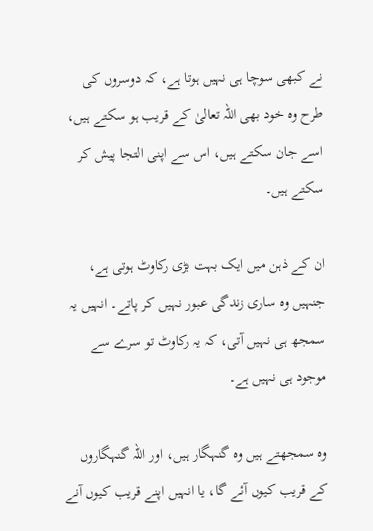نے کبھی سوچا ہی نہیں ہوتا ہے، کہ دوسروں کی طرح وہ خود بھی اللہ تعالیٰ کے قریب ہو سکتے ہیں، اسے جان سکتے ہیں، اس سے اپنی التجا پیش کر سکتے ہیں۔

ان کے ذہن میں ایک بہت بڑی رکاوٹ ہوتی ہے، جنہیں وہ ساری زندگی عبور نہیں کر پاتے۔ انہیں یہ سمجھ ہی نہیں آتی، کہ یہ رکاوٹ تو سرے سے موجود ہی نہیں ہے۔

وہ سمجھتے ہیں وہ گنہگار ہیں، اور اللہ گنہگاروں کے قریب کیوں آئے گا، یا انہیں اپنے قریب کیوں آنے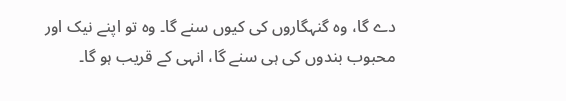دے گا، وہ گنہگاروں کی کیوں سنے گا۔ وہ تو اپنے نیک اور محبوب بندوں کی ہی سنے گا، انہی کے قریب ہو گا۔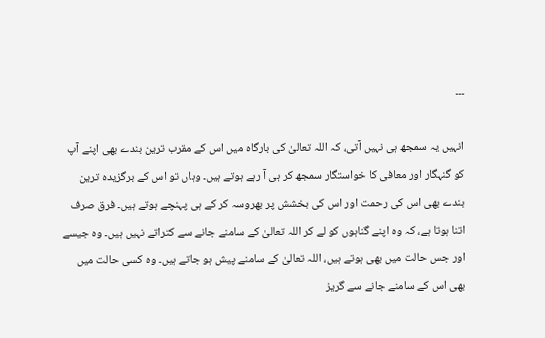۔۔۔

انہیں یہ سمجھ ہی نہیں آتی، کہ اللہ تعالیٰ کی بارگاہ میں اس کے مقرب ترین بندے بھی اپنے آپ کو گنہگار اور معافی کا خواستگار سمجھ کر ہی آ رہے ہوتے ہیں۔ وہاں تو اس کے برگزیدہ ترین بندے بھی اس کی رحمت اور اس کی بخشش پر بھروسہ کر کے ہی پہنچے ہوتے ہیں۔ فرق صرف اتنا ہوتا ہے، کہ وہ اپنے گناہوں کو لے کر اللہ تعالیٰ کے سامنے جانے سے کتراتے نہیں ہیں۔ وہ جیسے اور جس حالت میں بھی ہوتے ہیں، اللہ تعالیٰ کے سامنے پیش ہو جاتے ہیں۔ وہ کسی حالت میں بھی اس کے سامنے جانے سے گریز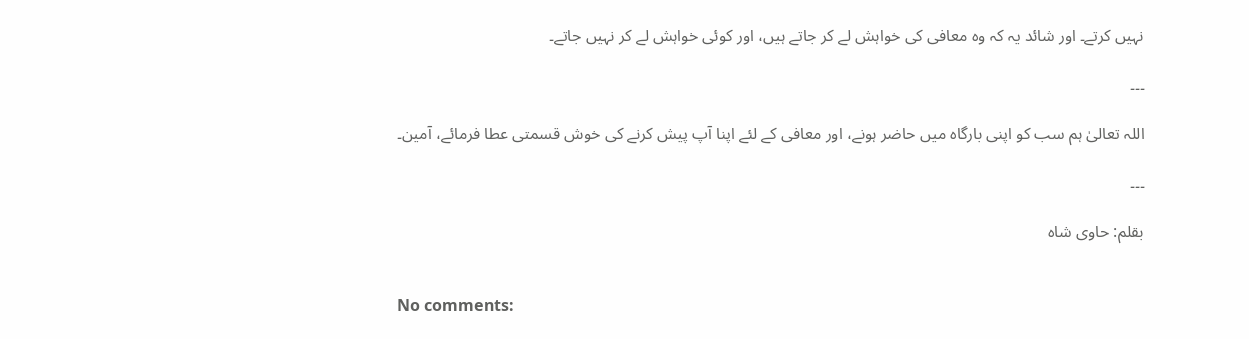نہیں کرتے۔ اور شائد یہ کہ وہ معافی کی خواہش لے کر جاتے ہیں، اور کوئی خواہش لے کر نہیں جاتے۔

۔۔۔

اللہ تعالیٰ ہم سب کو اپنی بارگاہ میں حاضر ہونے، اور معافی کے لئے اپنا آپ پیش کرنے کی خوش قسمتی عطا فرمائے، آمین۔

۔۔۔

بقلم: حاوی شاہ


No comments: